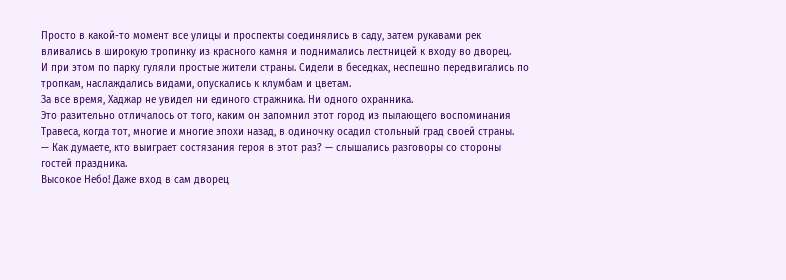Просто в какой-то момент все улицы и проспекты соединялись в саду, затем рукавами рек вливались в широкую тропинку из красного камня и поднимались лестницей к входу во дворец.
И при этом по парку гуляли простые жители страны. Сидели в беседках, неспешно передвигались по тропкам, наслаждались видами, опускались к клумбам и цветам.
За все время, Хаджар не увидел ни единого стражника. Ни одного охранника.
Это разительно отличалось от того, каким он запомнил этот город из пылающего воспоминания Травеса, когда тот, многие и многие эпохи назад, в одиночку осадил стольный град своей страны.
— Как думаете, кто выиграет состязания героя в этот раз? — слышались разговоры со стороны гостей праздника.
Высокое Небо! Даже вход в сам дворец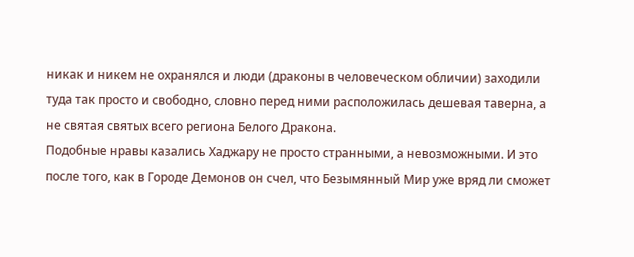никак и никем не охранялся и люди (драконы в человеческом обличии) заходили туда так просто и свободно, словно перед ними расположилась дешевая таверна, а не святая святых всего региона Белого Дракона.
Подобные нравы казались Хаджару не просто странными, а невозможными. И это после того, как в Городе Демонов он счел, что Безымянный Мир уже вряд ли сможет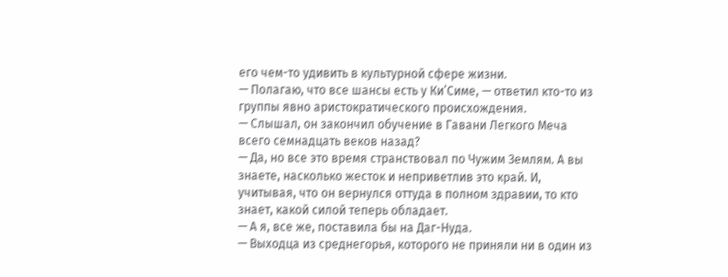его чем-то удивить в культурной сфере жизни.
— Полагаю, что все шансы есть у Ки’Симе, — ответил кто-то из группы явно аристократического происхождения.
— Слышал, он закончил обучение в Гавани Легкого Меча всего семнадцать веков назад?
— Да, но все это время странствовал по Чужим Землям. А вы знаете, насколько жесток и неприветлив это край. И, учитывая, что он вернулся оттуда в полном здравии, то кто знает, какой силой теперь обладает.
— А я, все же, поставила бы на Даг-Нуда.
— Выходца из среднегорья, которого не приняли ни в один из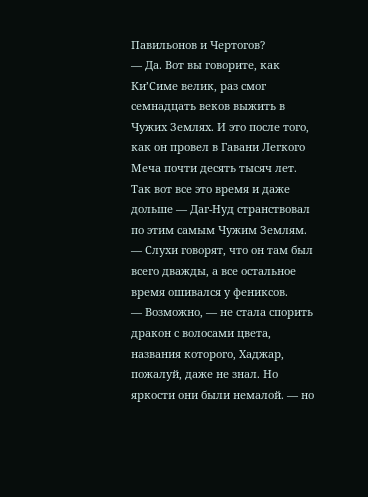Павильонов и Чертогов?
— Да. Вот вы говорите, как Ки’Симе велик, раз смог семнадцать веков выжить в Чужих Землях. И это после того, как он провел в Гавани Легкого Меча почти десять тысяч лет. Так вот все это время и даже дольше — Даг-Нуд странствовал по этим самым Чужим Землям.
— Слухи говорят, что он там был всего дважды, а все остальное время ошивался у фениксов.
— Возможно, — не стала спорить дракон с волосами цвета, названия которого, Хаджар, пожалуй, даже не знал. Но яркости они были немалой. — но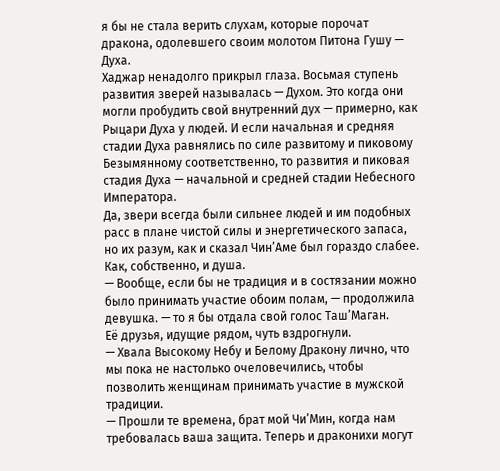я бы не стала верить слухам, которые порочат дракона, одолевшего своим молотом Питона Гушу — Духа.
Хаджар ненадолго прикрыл глаза. Восьмая ступень развития зверей называлась — Духом. Это когда они могли пробудить свой внутренний дух — примерно, как Рыцари Духа у людей. И если начальная и средняя стадии Духа равнялись по силе развитому и пиковому Безымянному соответственно, то развития и пиковая стадия Духа — начальной и средней стадии Небесного Императора.
Да, звери всегда были сильнее людей и им подобных расс в плане чистой силы и энергетического запаса, но их разум, как и сказал Чин’Аме был гораздо слабее.
Как, собственно, и душа.
— Вообще, если бы не традиция и в состязании можно было принимать участие обоим полам, — продолжила девушка. — то я бы отдала свой голос Таш’Маган.
Её друзья, идущие рядом, чуть вздрогнули.
— Хвала Высокому Небу и Белому Дракону лично, что мы пока не настолько очеловечились, чтобы позволить женщинам принимать участие в мужской традиции.
— Прошли те времена, брат мой Чи’Мин, когда нам требовалась ваша защита. Теперь и драконихи могут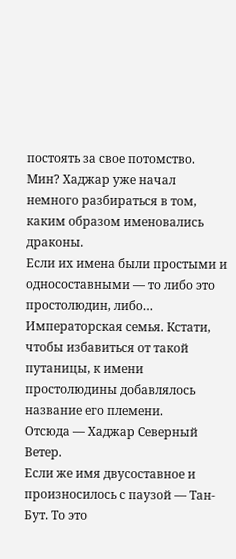постоять за свое потомство.
Мин? Хаджар уже начал немного разбираться в том, каким образом именовались драконы.
Если их имена были простыми и односоставными — то либо это простолюдин, либо… Императорская семья. Кстати, чтобы избавиться от такой путаницы, к имени простолюдины добавлялось название его племени.
Отсюда — Хаджар Северный Ветер.
Если же имя двусоставное и произносилось с паузой — Тан-Бут. То это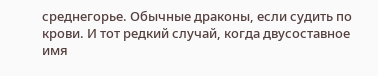среднегорье. Обычные драконы, если судить по крови. И тот редкий случай, когда двусоставное имя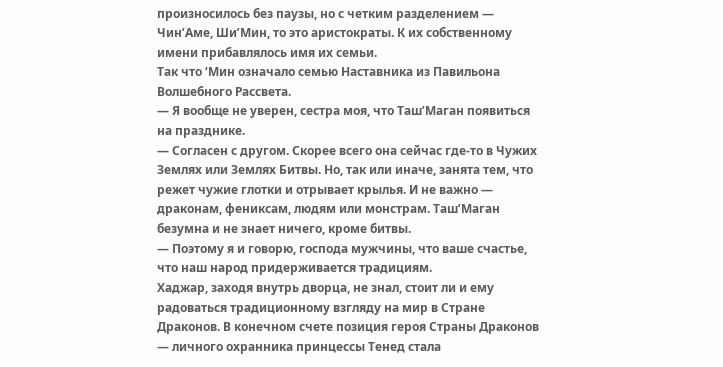произносилось без паузы, но с четким разделением — Чин’Аме, Ши’Мин, то это аристократы. К их собственному имени прибавлялось имя их семьи.
Так что ‘Мин означало семью Наставника из Павильона Волшебного Рассвета.
— Я вообще не уверен, сестра моя, что Таш’Маган появиться на празднике.
— Согласен с другом. Скорее всего она сейчас где-то в Чужих Землях или Землях Битвы. Но, так или иначе, занята тем, что режет чужие глотки и отрывает крылья. И не важно — драконам, фениксам, людям или монстрам. Таш’Маган безумна и не знает ничего, кроме битвы.
— Поэтому я и говорю, господа мужчины, что ваше счастье, что наш народ придерживается традициям.
Хаджар, заходя внутрь дворца, не знал, стоит ли и ему радоваться традиционному взгляду на мир в Стране Драконов. В конечном счете позиция героя Страны Драконов — личного охранника принцессы Тенед стала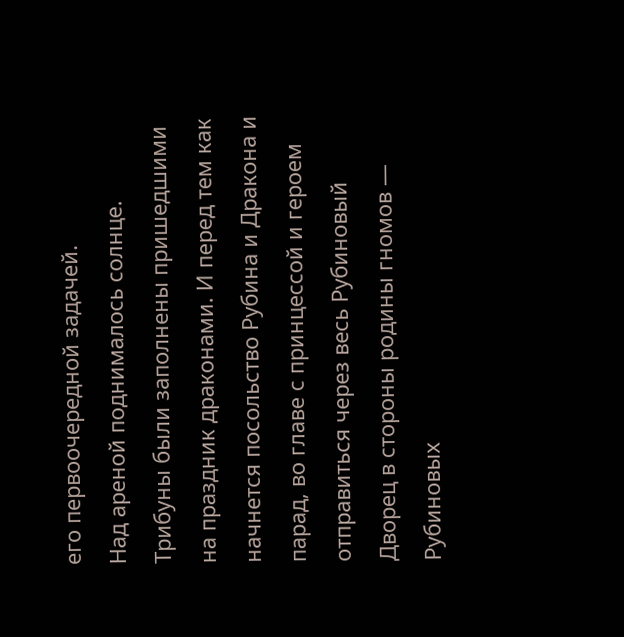его первоочередной задачей.
Над ареной поднималось солнце. Трибуны были заполнены пришедшими на праздник драконами. И перед тем как начнется посольство Рубина и Дракона и парад, во главе с принцессой и героем отправиться через весь Рубиновый Дворец в стороны родины гномов — Рубиновых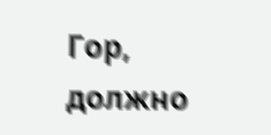Гор, должно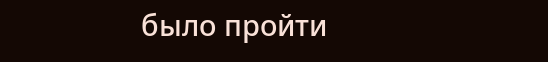было пройти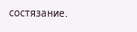состязание.